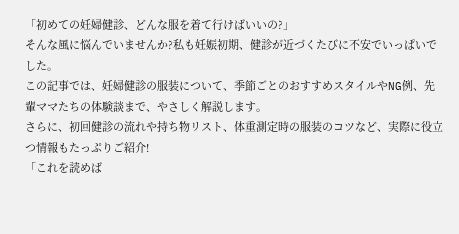「初めての妊婦健診、どんな服を着て行けばいいの?」
そんな風に悩んでいませんか?私も妊娠初期、健診が近づくたびに不安でいっぱいでした。
この記事では、妊婦健診の服装について、季節ごとのおすすめスタイルやNG例、先輩ママたちの体験談まで、やさしく解説します。
さらに、初回健診の流れや持ち物リスト、体重測定時の服装のコツなど、実際に役立つ情報もたっぷりご紹介!
「これを読めば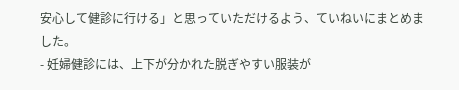安心して健診に行ける」と思っていただけるよう、ていねいにまとめました。
- 妊婦健診には、上下が分かれた脱ぎやすい服装が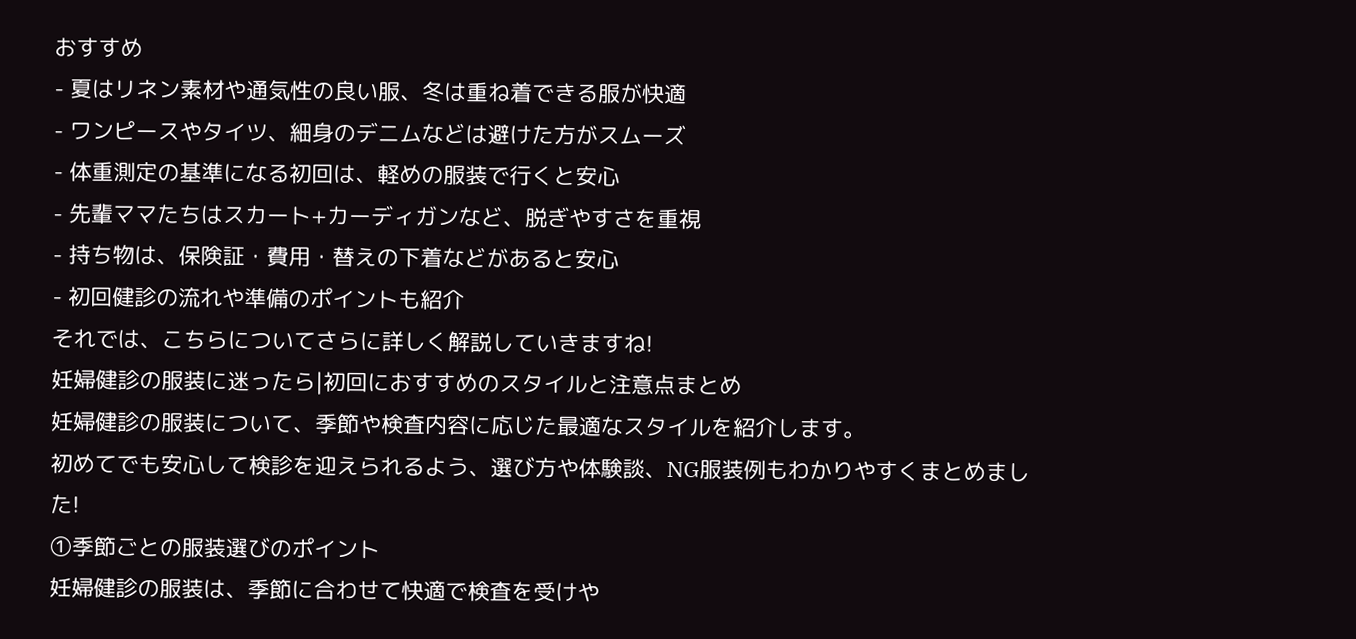おすすめ
- 夏はリネン素材や通気性の良い服、冬は重ね着できる服が快適
- ワンピースやタイツ、細身のデニムなどは避けた方がスムーズ
- 体重測定の基準になる初回は、軽めの服装で行くと安心
- 先輩ママたちはスカート+カーディガンなど、脱ぎやすさを重視
- 持ち物は、保険証・費用・替えの下着などがあると安心
- 初回健診の流れや準備のポイントも紹介
それでは、こちらについてさらに詳しく解説していきますね!
妊婦健診の服装に迷ったら|初回におすすめのスタイルと注意点まとめ
妊婦健診の服装について、季節や検査内容に応じた最適なスタイルを紹介します。
初めてでも安心して検診を迎えられるよう、選び方や体験談、NG服装例もわかりやすくまとめました!
①季節ごとの服装選びのポイント
妊婦健診の服装は、季節に合わせて快適で検査を受けや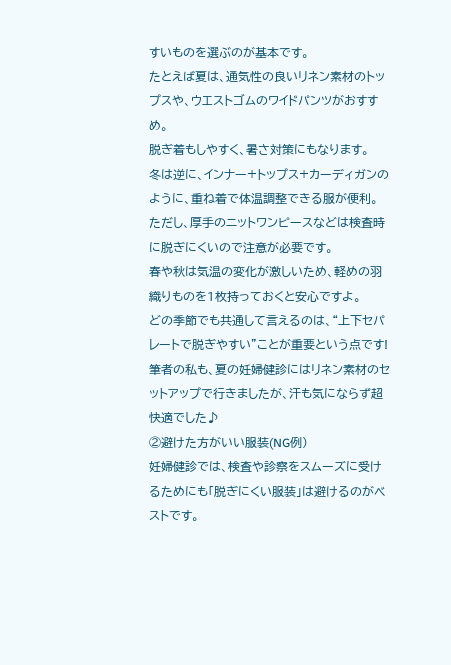すいものを選ぶのが基本です。
たとえば夏は、通気性の良いリネン素材のトップスや、ウエストゴムのワイドパンツがおすすめ。
脱ぎ着もしやすく、暑さ対策にもなります。
冬は逆に、インナー+トップス+カーディガンのように、重ね着で体温調整できる服が便利。
ただし、厚手のニットワンピースなどは検査時に脱ぎにくいので注意が必要です。
春や秋は気温の変化が激しいため、軽めの羽織りものを1枚持っておくと安心ですよ。
どの季節でも共通して言えるのは、“上下セパレートで脱ぎやすい”ことが重要という点です!
筆者の私も、夏の妊婦健診にはリネン素材のセットアップで行きましたが、汗も気にならず超快適でした♪
②避けた方がいい服装(NG例)
妊婦健診では、検査や診察をスムーズに受けるためにも「脱ぎにくい服装」は避けるのがベストです。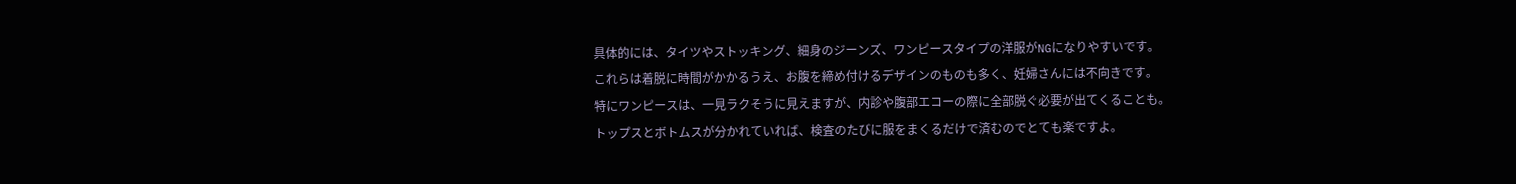具体的には、タイツやストッキング、細身のジーンズ、ワンピースタイプの洋服がNGになりやすいです。
これらは着脱に時間がかかるうえ、お腹を締め付けるデザインのものも多く、妊婦さんには不向きです。
特にワンピースは、一見ラクそうに見えますが、内診や腹部エコーの際に全部脱ぐ必要が出てくることも。
トップスとボトムスが分かれていれば、検査のたびに服をまくるだけで済むのでとても楽ですよ。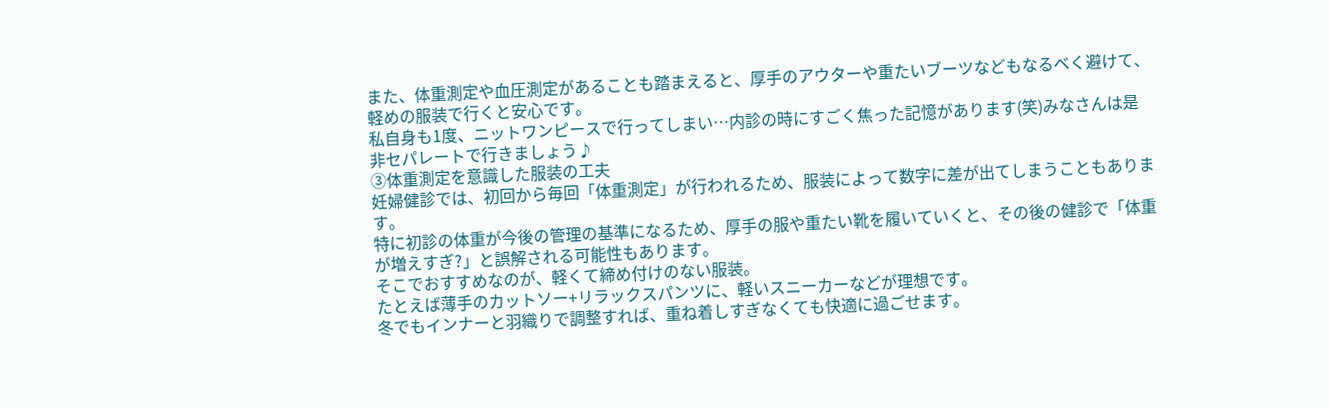また、体重測定や血圧測定があることも踏まえると、厚手のアウターや重たいブーツなどもなるべく避けて、軽めの服装で行くと安心です。
私自身も1度、ニットワンピースで行ってしまい…内診の時にすごく焦った記憶があります(笑)みなさんは是非セパレートで行きましょう♪
③体重測定を意識した服装の工夫
妊婦健診では、初回から毎回「体重測定」が行われるため、服装によって数字に差が出てしまうこともあります。
特に初診の体重が今後の管理の基準になるため、厚手の服や重たい靴を履いていくと、その後の健診で「体重が増えすぎ?」と誤解される可能性もあります。
そこでおすすめなのが、軽くて締め付けのない服装。
たとえば薄手のカットソー+リラックスパンツに、軽いスニーカーなどが理想です。
冬でもインナーと羽織りで調整すれば、重ね着しすぎなくても快適に過ごせます。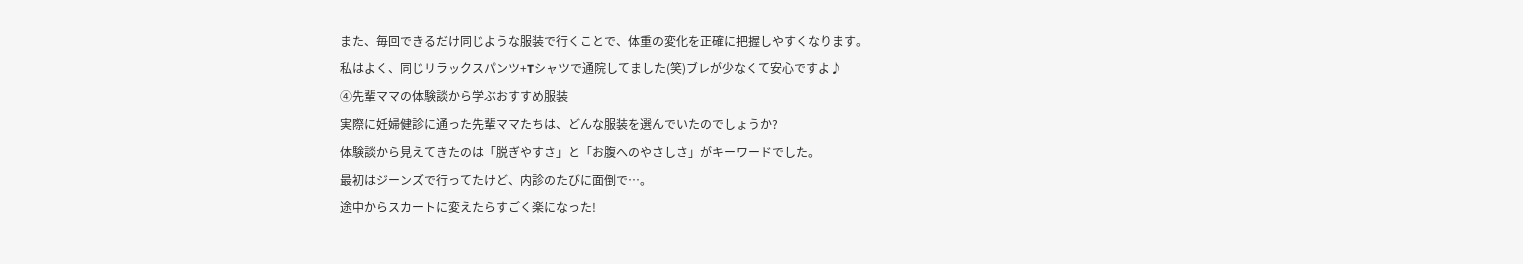また、毎回できるだけ同じような服装で行くことで、体重の変化を正確に把握しやすくなります。
私はよく、同じリラックスパンツ+Tシャツで通院してました(笑)ブレが少なくて安心ですよ♪
④先輩ママの体験談から学ぶおすすめ服装
実際に妊婦健診に通った先輩ママたちは、どんな服装を選んでいたのでしょうか?
体験談から見えてきたのは「脱ぎやすさ」と「お腹へのやさしさ」がキーワードでした。
最初はジーンズで行ってたけど、内診のたびに面倒で…。
途中からスカートに変えたらすごく楽になった!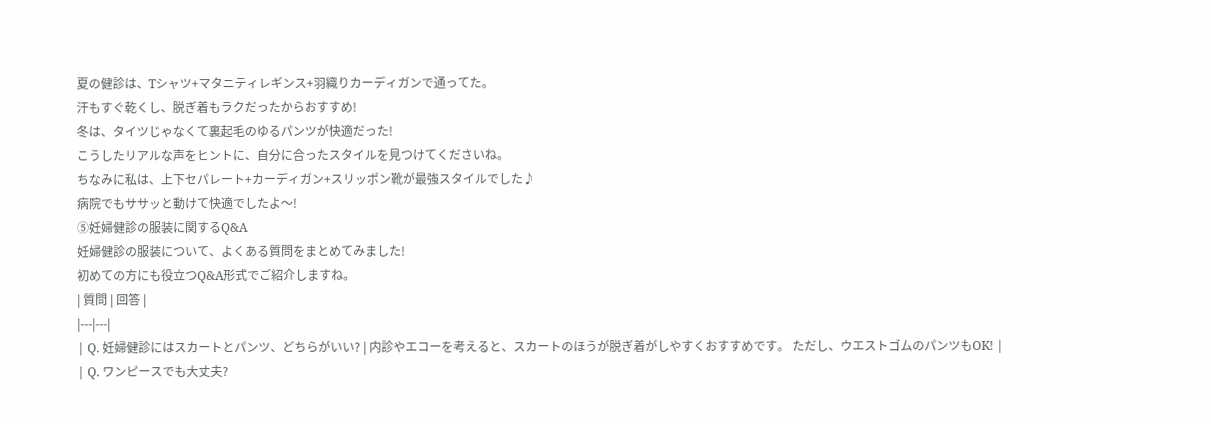夏の健診は、Tシャツ+マタニティレギンス+羽織りカーディガンで通ってた。
汗もすぐ乾くし、脱ぎ着もラクだったからおすすめ!
冬は、タイツじゃなくて裏起毛のゆるパンツが快適だった!
こうしたリアルな声をヒントに、自分に合ったスタイルを見つけてくださいね。
ちなみに私は、上下セパレート+カーディガン+スリッポン靴が最強スタイルでした♪
病院でもササッと動けて快適でしたよ〜!
⑤妊婦健診の服装に関するQ&A
妊婦健診の服装について、よくある質問をまとめてみました!
初めての方にも役立つQ&A形式でご紹介しますね。
| 質問 | 回答 |
|---|---|
| Q. 妊婦健診にはスカートとパンツ、どちらがいい? | 内診やエコーを考えると、スカートのほうが脱ぎ着がしやすくおすすめです。 ただし、ウエストゴムのパンツもOK! |
| Q. ワンピースでも大丈夫?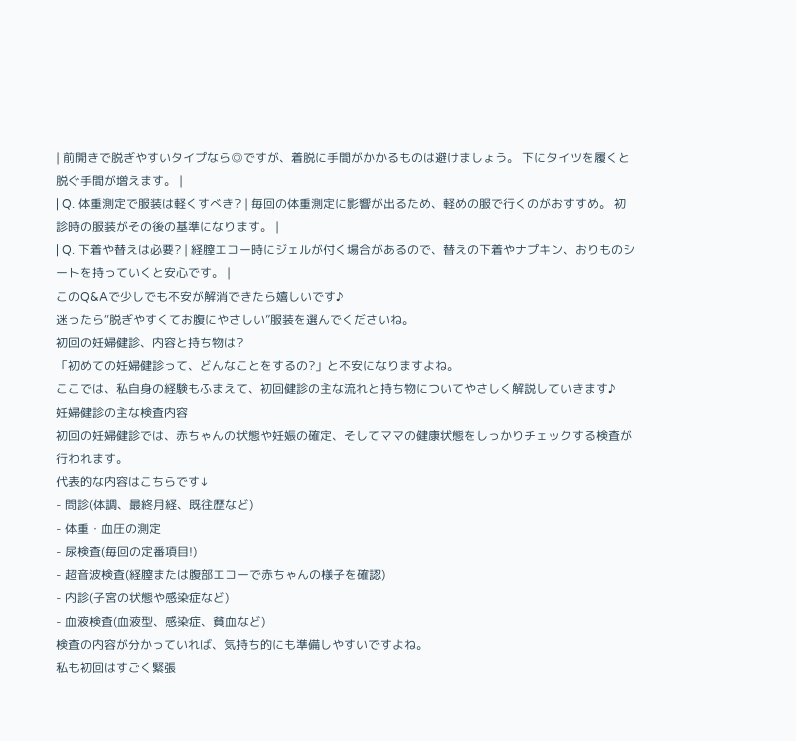| 前開きで脱ぎやすいタイプなら◎ですが、着脱に手間がかかるものは避けましょう。 下にタイツを履くと脱ぐ手間が増えます。 |
| Q. 体重測定で服装は軽くすべき? | 毎回の体重測定に影響が出るため、軽めの服で行くのがおすすめ。 初診時の服装がその後の基準になります。 |
| Q. 下着や替えは必要? | 経膣エコー時にジェルが付く場合があるので、替えの下着やナプキン、おりものシートを持っていくと安心です。 |
このQ&Aで少しでも不安が解消できたら嬉しいです♪
迷ったら“脱ぎやすくてお腹にやさしい”服装を選んでくださいね。
初回の妊婦健診、内容と持ち物は?
「初めての妊婦健診って、どんなことをするの?」と不安になりますよね。
ここでは、私自身の経験もふまえて、初回健診の主な流れと持ち物についてやさしく解説していきます♪
妊婦健診の主な検査内容
初回の妊婦健診では、赤ちゃんの状態や妊娠の確定、そしてママの健康状態をしっかりチェックする検査が行われます。
代表的な内容はこちらです↓
- 問診(体調、最終月経、既往歴など)
- 体重・血圧の測定
- 尿検査(毎回の定番項目!)
- 超音波検査(経膣または腹部エコーで赤ちゃんの様子を確認)
- 内診(子宮の状態や感染症など)
- 血液検査(血液型、感染症、貧血など)
検査の内容が分かっていれば、気持ち的にも準備しやすいですよね。
私も初回はすごく緊張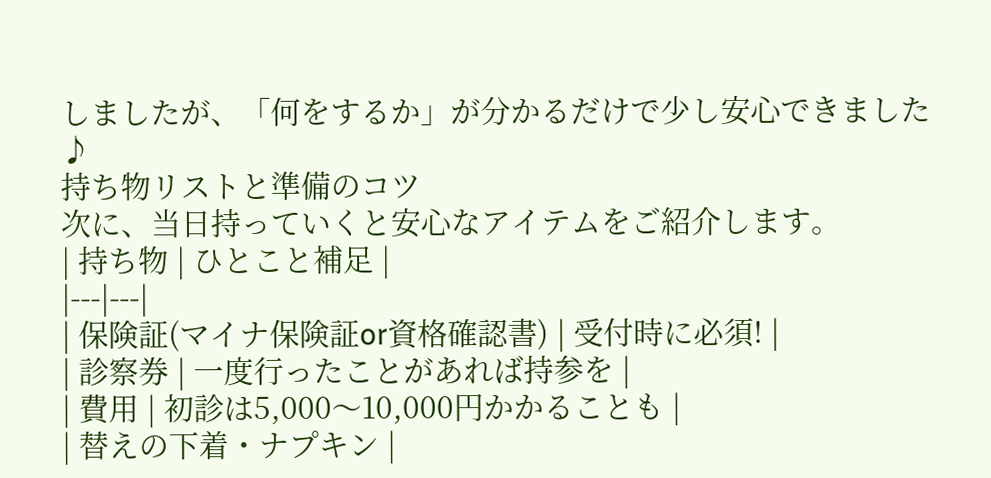しましたが、「何をするか」が分かるだけで少し安心できました♪
持ち物リストと準備のコツ
次に、当日持っていくと安心なアイテムをご紹介します。
| 持ち物 | ひとこと補足 |
|---|---|
| 保険証(マイナ保険証or資格確認書) | 受付時に必須! |
| 診察券 | 一度行ったことがあれば持参を |
| 費用 | 初診は5,000〜10,000円かかることも |
| 替えの下着・ナプキン |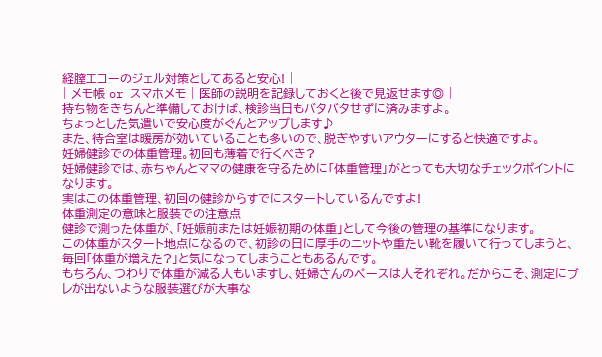経膣エコーのジェル対策としてあると安心! |
| メモ帳 or スマホメモ | 医師の説明を記録しておくと後で見返せます◎ |
持ち物をきちんと準備しておけば、検診当日もバタバタせずに済みますよ。
ちょっとした気遣いで安心度がぐんとアップします♪
また、待合室は暖房が効いていることも多いので、脱ぎやすいアウターにすると快適ですよ。
妊婦健診での体重管理。初回も薄着で行くべき?
妊婦健診では、赤ちゃんとママの健康を守るために「体重管理」がとっても大切なチェックポイントになります。
実はこの体重管理、初回の健診からすでにスタートしているんですよ!
体重測定の意味と服装での注意点
健診で測った体重が、「妊娠前または妊娠初期の体重」として今後の管理の基準になります。
この体重がスタート地点になるので、初診の日に厚手のニットや重たい靴を履いて行ってしまうと、毎回「体重が増えた?」と気になってしまうこともあるんです。
もちろん、つわりで体重が減る人もいますし、妊婦さんのペースは人それぞれ。だからこそ、測定にブレが出ないような服装選びが大事な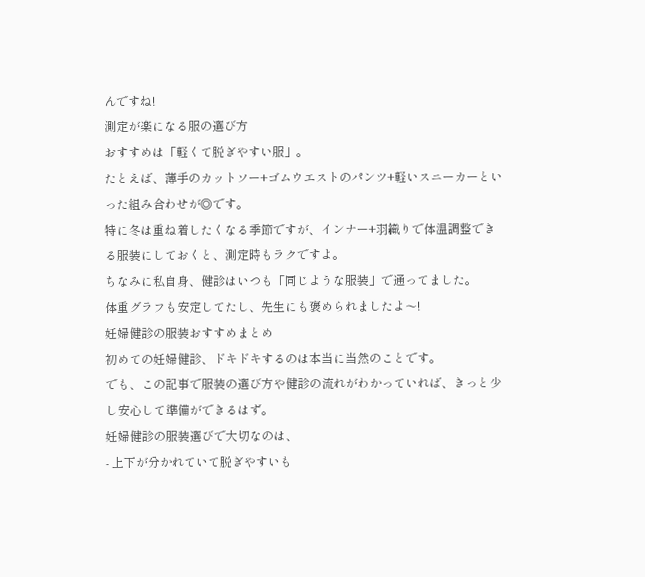んですね!
測定が楽になる服の選び方
おすすめは「軽くて脱ぎやすい服」。
たとえば、薄手のカットソー+ゴムウエストのパンツ+軽いスニーカーといった組み合わせが◎です。
特に冬は重ね着したくなる季節ですが、インナー+羽織りで体温調整できる服装にしておくと、測定時もラクですよ。
ちなみに私自身、健診はいつも「同じような服装」で通ってました。
体重グラフも安定してたし、先生にも褒められましたよ〜!
妊婦健診の服装おすすめまとめ
初めての妊婦健診、ドキドキするのは本当に当然のことです。
でも、この記事で服装の選び方や健診の流れがわかっていれば、きっと少し安心して準備ができるはず。
妊婦健診の服装選びで大切なのは、
- 上下が分かれていて脱ぎやすいも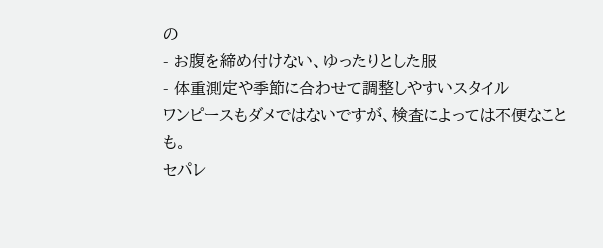の
- お腹を締め付けない、ゆったりとした服
- 体重測定や季節に合わせて調整しやすいスタイル
ワンピースもダメではないですが、検査によっては不便なことも。
セパレ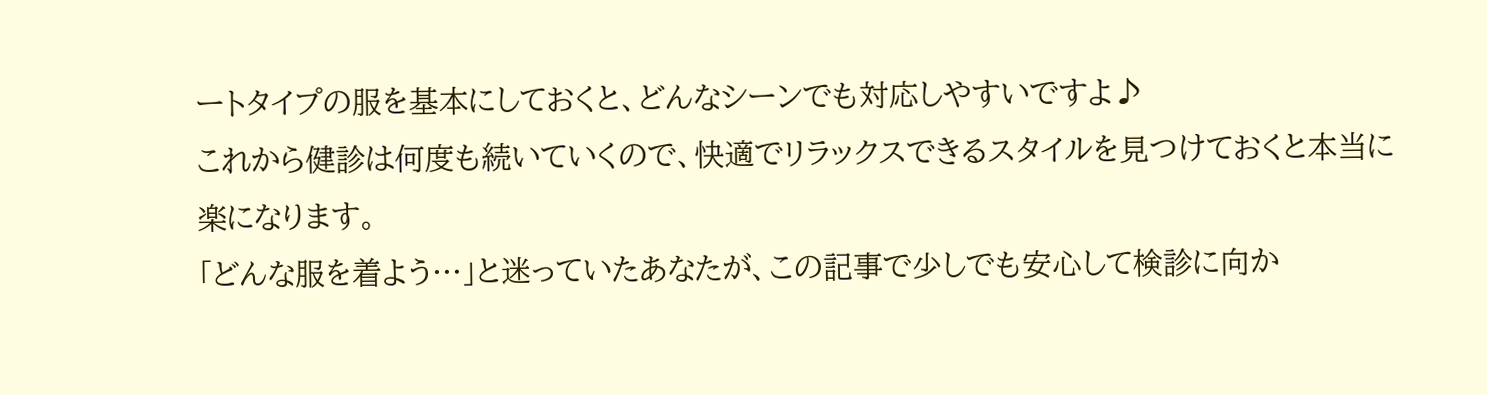ートタイプの服を基本にしておくと、どんなシーンでも対応しやすいですよ♪
これから健診は何度も続いていくので、快適でリラックスできるスタイルを見つけておくと本当に楽になります。
「どんな服を着よう…」と迷っていたあなたが、この記事で少しでも安心して検診に向か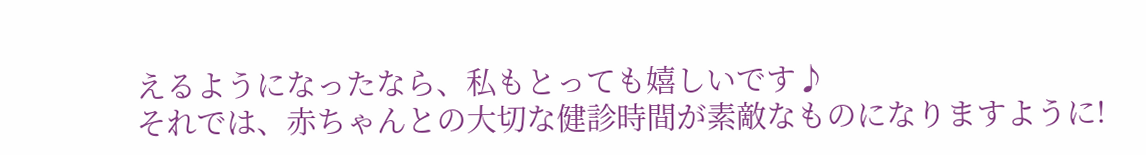えるようになったなら、私もとっても嬉しいです♪
それでは、赤ちゃんとの大切な健診時間が素敵なものになりますように!